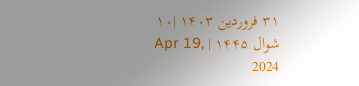۳۱ فروردین ۱۴۰۳ |۱۰ شوال ۱۴۴۵ | Apr 19, 2024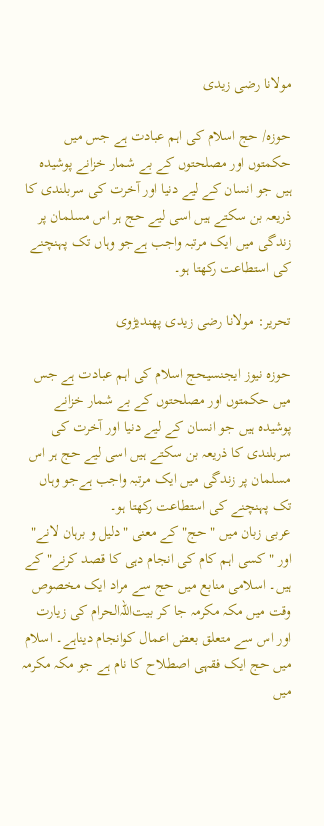مولانا رضی زیدی

حوزہ/ حج اسلام کی اہم عبادت ہے جس میں حکمتوں اور مصلحتوں کے بے شمار خزانے پوشیدہ ہیں جو انسان کے لیے دنیا اور آخرت کی سربلندی کا ذریعہ بن سکتے ہیں اسی لیے حج ہر اس مسلمان پر زندگی میں ایک مرتبہ واجب ہےجو وہاں تک پہنچنے کی استطاعت رکھتا ہو۔

تحریر: مولانا رضی زیدی پھندیڑوی

حوزہ نیوز ایجنسیحج اسلام کی اہم عبادت ہے جس میں حکمتوں اور مصلحتوں کے بے شمار خزانے پوشیدہ ہیں جو انسان کے لیے دنیا اور آخرت کی سربلندی کا ذریعہ بن سکتے ہیں اسی لیے حج ہر اس مسلمان پر زندگی میں ایک مرتبہ واجب ہےجو وہاں تک پہنچنے کی استطاعت رکھتا ہو۔
عربی زبان میں "حج" کے معنی "دلیل و برہان لانے" اور "کسی اہم کام کی انجام دہی کا قصد کرنے" کے ہیں۔ اسلامی منابع میں حج سے مراد ایک مخصوص وقت میں مکہ مکرمہ جا کر بیت‌اللّہ‌الحرام کی زیارت اور اس سے متعلق بعض اعمال کوانجام دیناہے۔ اسلام میں حج ایک فقہی اصطلاح کا نام ہے جو مکہ مکرمہ میں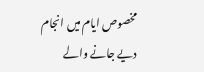مخصوص ایام میں انجام دیے جانے والے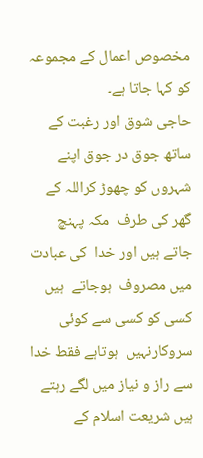مخصوص اعمال کے مجموعہ کو کہا جاتا ہے۔
حاجی شوق اور رغبت کے ساتھ جوق در جوق اپنے شہروں کو چھوڑ کراللہ کے گھر کی طرف  مکہ پہنچ  جاتے ہیں اور خدا  کی عبادت میں مصروف  ہوجاتے  ہیں کسی کو کسی سے کوئی سروکارنہیں  ہوتاہے فقط خدا سے راز و نیاز میں لگے رہتے  ہیں شریعت اسلام کے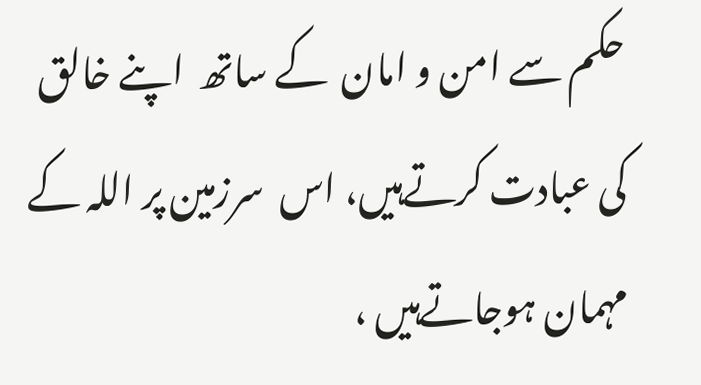حکم سے امن و امان  کے ساتھ  اپنے خالق کی عبادت کرتےہیں، اس  سرزمین پر اللہ کے مہمان ہوجاتےہیں ،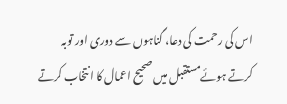اس کی رحمت کی دعا، گناہوں سے دوری اور توبہ کرتے ہوئےمستقبل میں صحیح اعمال کا انتخاب کرتے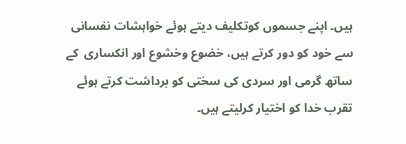ہیں۔ اپنے جسموں کوتکلیف دیتے ہوئے خواہشات نفسانی سے خود کو دور کرتے ہیں، خضوع وخشوع اور انکساری  کے ساتھ گرمی اور سردی کی سختی کو برداشت کرتے ہوئے تقرب خدا کو اختیار کرلیتے ہیں۔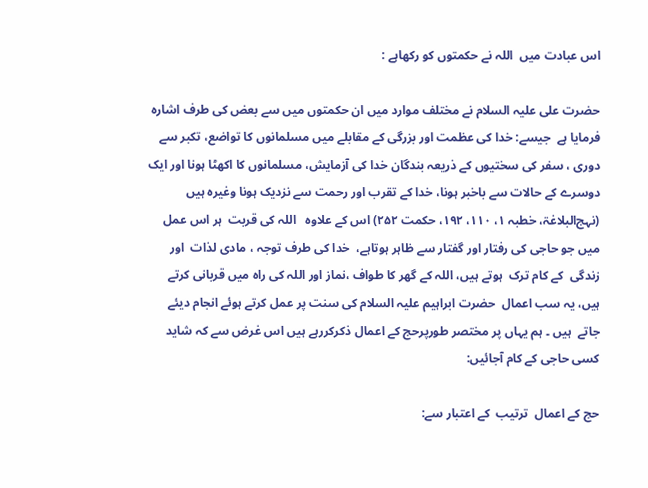اس عبادت میں  اللہ نے حکمتوں کو رکھاہے :

حضرت علی علیہ السلام نے مختلف موارد میں ان حکمتوں میں سے بعض کی طرف اشارہ فرمایا ہے  جیسے: خدا کی عظمت اور بزرگی کے مقابلے میں مسلمانوں کا تواضع، تکبر سے دوری ، سفر کی سختیوں کے ذریعہ بندگان خدا کی آزمایش، مسلمانوں کا اکھٹا ہونا اور ایک دوسرے کے حالات سے باخبر ہونا، خدا کے تقرب اور رحمت سے نزدیک ہونا وغیرہ ہیں (نہج‌البلاغۃ، خطبہ ۱، ۱۱۰، ۱۹۲، حکمت ۲۵۲) اس کے علاوہ   اللہ کی قربت  ہر اس عمل میں جو حاجی کی رفتار اور گفتار سے ظاہر ہوتاہے،  خدا کی طرف توجہ ، مادی لذات  اور زندگی  کے کام ترک  ہوتے ہیں، اللہ کے گھر کا طواف ،نماز اور اللہ کی راہ میں قربانی کرتے ہیں، یہ سب اعمال  حضرت ابراہیم علیہ السلام کی سنت پر عمل کرتے ہوئے انجام دیئے جاتے  ہیں ۔ ہم یہاں پر مختصر طورپرحج کے اعمال ذکرکررہے ہیں اس غرض سے کہ شاید کسی حاجی کے کام آجائیں:

حج کے اعمال  ترتیب  کے اعتبار سے: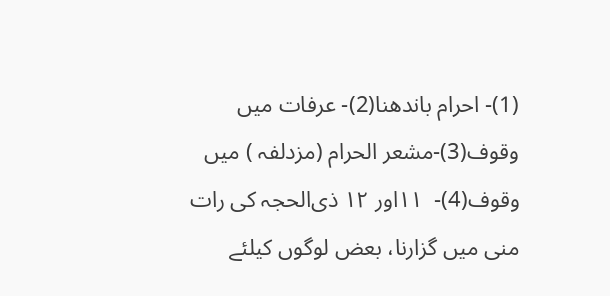(1)- احرام باندھنا(2)- عرفات میں وقوف(3)-مشعر الحرام (مزدلفہ ) میں وقوف(4)-  ۱۱اور ۱۲ ذی‌الحجہ کی رات منی میں گزارنا، بعض لوگوں کیلئے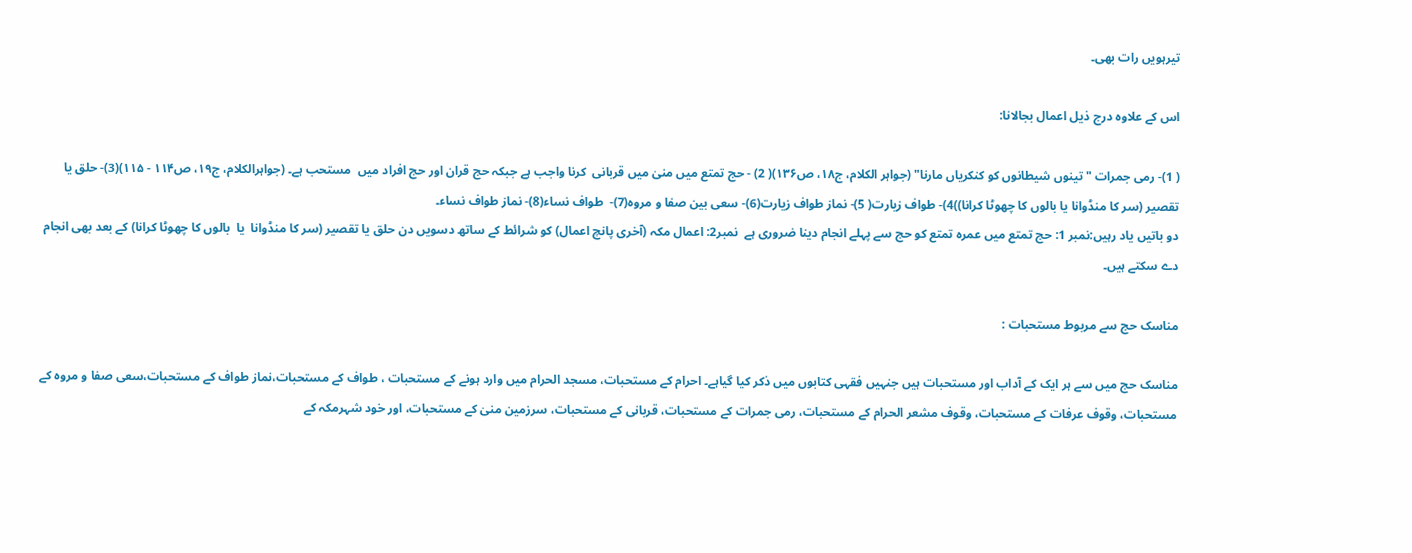تیرہویں رات بھی۔

اس کے علاوہ درج ذیل اعمال بجالانا:

( 1)- رمی جمرات "تینوں شیطانوں کو کنکریاں مارنا" (جواہر الکلام، ج۱۸، ص۱۳۶)( 2) - حج تمتع میں منیٰ میں قربانی  کرنا واجب ہے جبکہ حج قران اور حج افراد میں  مستحب ہے۔ (جواہرالکلام، ج۱۹، ص۱۱۴ - ۱۱۵)(3)- حلق یا تقصیر (سر کا منڈوانا یا بالوں کا چھوٹا کرانا))4)- طواف زیارت( 5)- نماز طواف زیارت(6)- سعی بین صفا و مروہ(7)-  طواف نساء(8)- نماز طواف نساء۔
دو باتیں یاد رہیں:نمبر 1: حج تمتع میں عمرہ تمتع کو حج سے پہلے انجام دینا ضروری ہے  نمبر2: اعمال مکہ (آخری پانچ اعمال) کو شرائط کے ساتھ دسویں دن حلق یا تقصیر (سر کا منڈوانا  یا  بالوں کا چھوٹا کرانا) کے بعد بھی انجام دے سکتے ہیں۔

مناسک حج سے مربوط مستحبات :

مناسک حج میں سے ہر ایک کے آداب اور مستحبات ہیں جنہیں فقہی کتابوں میں ذکر کیا گیاہے۔ احرام کے مستحبات، مسجد الحرام میں وارد ہونے کے مستحبات ، طواف کے مستحبات،نماز طواف کے مستحبات،سعی صفا و مروہ کے مستحبات، وقوف عرفات کے مستحبات، وقوف مشعر الحرام کے مستحبات، رمی جمرات کے مستحبات، قربانی کے مستحبات، سرزمین منیٰ کے مستحبات، اور خود شہرمکہ کے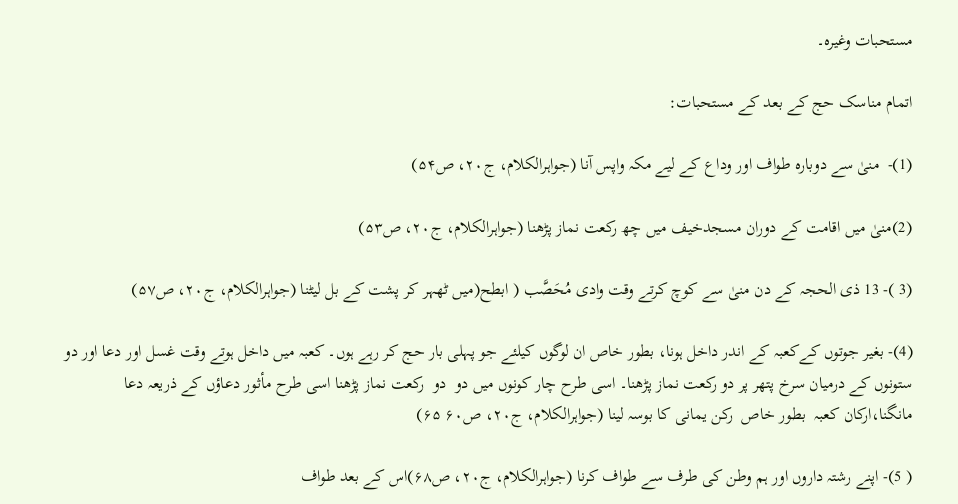مستحبات وغیرہ۔

اتمام مناسک حج کے بعد کے مستحبات:

(1)-  منیٰ سے دوبارہ طواف اور وداع کے لیے مکہ واپس آنا (جواہرالکلام، ج۲۰، ص۵۴)

(2)منیٰ میں اقامت کے دوران مسجدخیف میں چھ رکعت نماز پڑھنا (جواہرالکلام، ج۲۰، ص۵۳)

(3 )- 13 ذی الحجہ کے دن منیٰ سے کوچ کرتے وقت وادی مُحَصَّب ( ابطح(میں ٹھہر کر پشت کے بل لیٹنا (جواہرالکلام، ج۲۰، ص۵۷)

(4)- بغیر جوتوں کےکعبہ کے اندر داخل ہونا، بطور خاص ان لوگوں کیلئے جو پہلی بار حج کر رہے ہوں۔ کعبہ میں داخل ہوتے وقت غسل اور دعا اور دو ستونوں کے درمیان سرخ پتھر پر دو رکعت نماز پڑھنا۔ اسی طرح چار کونوں میں دو  دو  رکعت نماز پڑھنا اسی طرح مأثور دعاؤں کے ذریعہ دعا مانگنا،ارکان کعبہ  بطور خاص  رکن یمانی کا بوسہ لینا (جواہرالکلام، ج۲۰، ص۶۰ ۶۵)

( 5)- اپنے رشتہ داروں اور ہم وطن کی طرف سے طواف کرنا (جواہرالکلام، ج۲۰، ص۶۸)اس کے بعد طواف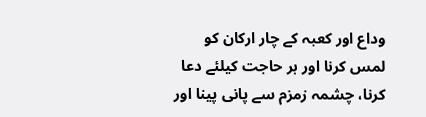وداع اور کعبہ کے چار ارکان کو لمس کرنا اور ہر حاجت کیلئے دعا کرنا، چشمہ زمزم سے پانی پینا اور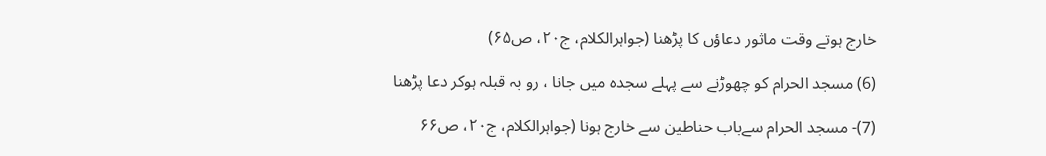خارج ہوتے وقت ماثور دعاؤں کا پڑھنا (جواہرالکلام، ج۲۰، ص۶۵)

(6) مسجد الحرام کو چھوڑنے سے پہلے سجدہ میں جانا ، رو بہ قبلہ ہوکر دعا پڑھنا

(7)- مسجد الحرام سےباب حناطین سے خارج ہونا (جواہرالکلام، ج۲۰، ص۶۶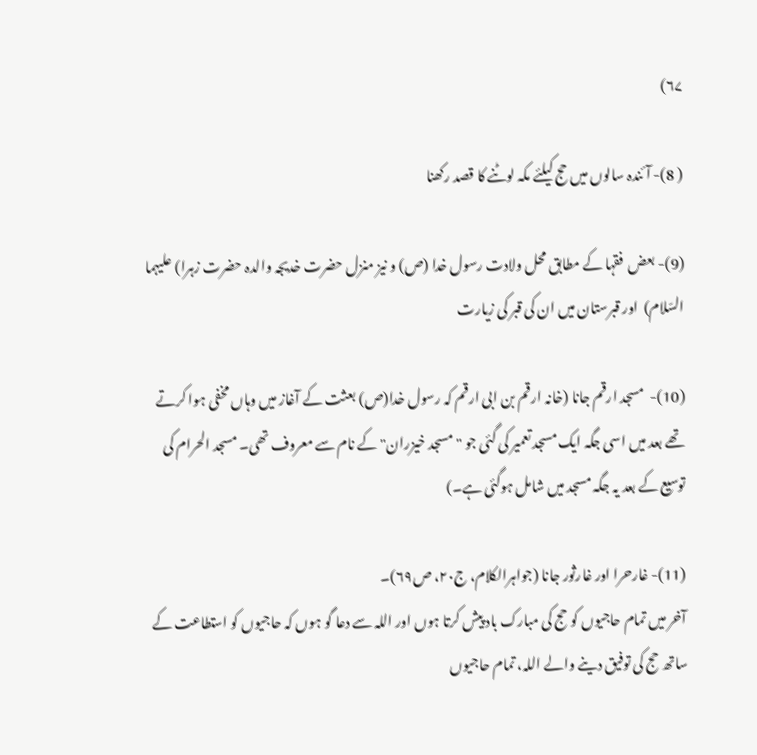۶۷)

( 8)- آئندہ سالوں میں حج کیلئے مکہ لوٹنے کا قصد رکھنا

(9)- بعض  فقہا کے مطابق محل ولادت رسول خدا (ص) و نیز منزل حضرت خدیجہ والدہ حضرت زہرا) علیہما السّلام)  اور قبرستان میں ان کی قبر کی زیارت

(10)-  مسجد ارقم جانا (خانہ ارقم بن ابی ارقم کہ رسول خدا(ص) بعثت کے آغاز میں وہاں مخفی ہوا کرتے تھے بعد میں اسی جگہ ایک مسجد تعمیر کی گئی جو "مسجد خیزران" کے نام سے معروف تھی۔ مسجد الحرام کی توسیع کے بعد یہ جگہ مسجد میں شامل ہوگئی ہے۔)

(11)- غارحرا اور غارثور جانا (جواہرالکلام، ج۲۰، ص۶۹)۔
آخر میں تمام حاجیوں کو حج کی مبارک باد پیش کرتا ہوں اور اللہ سے دعا گو ہوں کہ حاجیوں کو استطاعت کے ساتھ حج کی توفیق دینے والے اللہ، تمام حاجیوں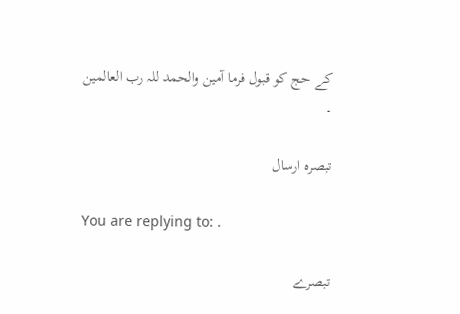کے حج کو قبول فرما آمین والحمد للہ رب العالمین ۔

تبصرہ ارسال

You are replying to: .

تبصرے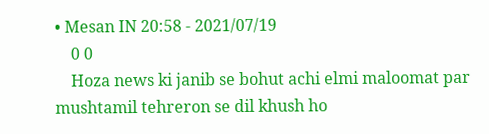• Mesan IN 20:58 - 2021/07/19
    0 0
    Hoza news ki janib se bohut achi elmi maloomat par mushtamil tehreron se dil khush ho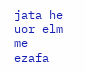jata he uor elm me ezafa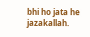bhi ho jata he jazakallah.